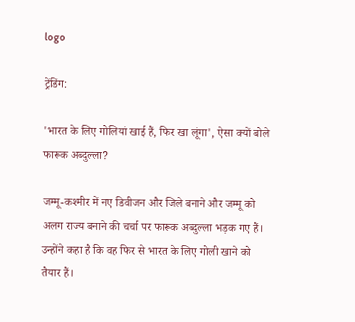logo

ट्रेंडिंग:

'भारत के लिए गोलियां खाई हैं, फिर खा लूंगा', ऐसा क्यों बोले फारूक अब्दुल्ला?

जम्मू-कश्मीर में नए डिवीजन और जिले बनाने और जम्मू को अलग राज्य बनाने की चर्चा पर फारूक अब्दुल्ला भड़क गए हैं। उन्होंने कहा है कि वह फिर से भारत के लिए गोली खाने को तैयार हैं।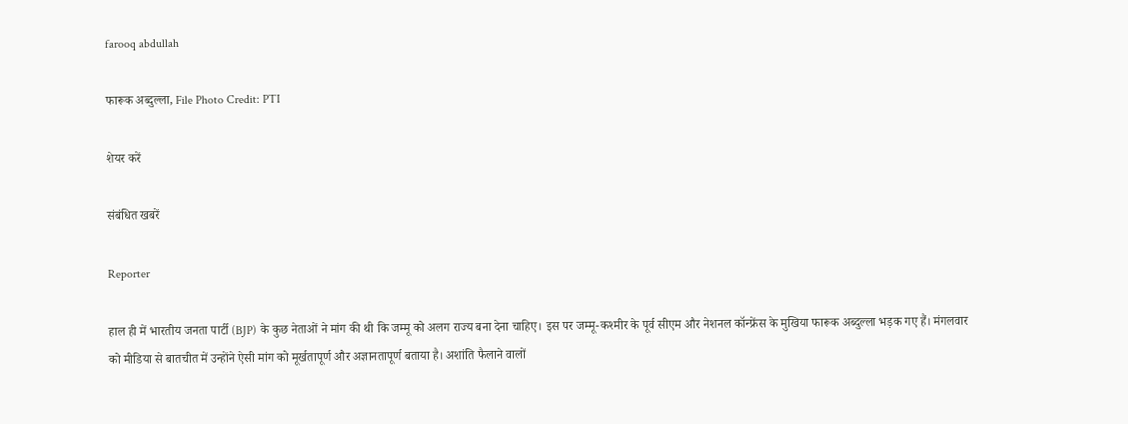farooq abdullah

फारूक अब्दुल्ला, File Photo Credit: PTI

शेयर करें

संबंधित खबरें

Reporter

हाल ही में भारतीय जनता पार्टी (BJP) के कुछ नेताओं ने मांग की थी कि जम्मू को अलग राज्य बना देना चाहिए। इस पर जम्मू-कश्मीर के पूर्व सीएम और नेशनल कॉन्फ्रेंस के मुखिया फारूक अब्दुल्ला भड़क गए हैं। मंगलवार को मीडिया से बातचीत में उन्होंने ऐसी मांग को मूर्खतापूर्ण और अज्ञानतापूर्ण बताया है। अशांति फैलाने वालों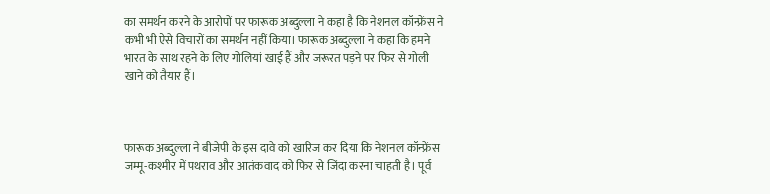का समर्थन करने के आरोपों पर फारूक अब्दुल्ला ने कहा है कि नेशनल कॉन्फ्रेंस ने कभी भी ऐसे विचारों का समर्थन नहीं किया। फारूक अब्दुल्ला ने कहा कि हमने भारत के साथ रहने के लिए गोलियां खाई हैं और जरूरत पड़ने पर फिर से गोली खाने को तैयार हैं।



फारूक अब्दुल्ला ने बीजेपी के इस दावे को खारिज कर दिया कि नेशनल कॉन्फ्रेंस जम्मू-कश्मीर में पथराव और आतंकवाद को फिर से जिंदा करना चाहती है। पूर्व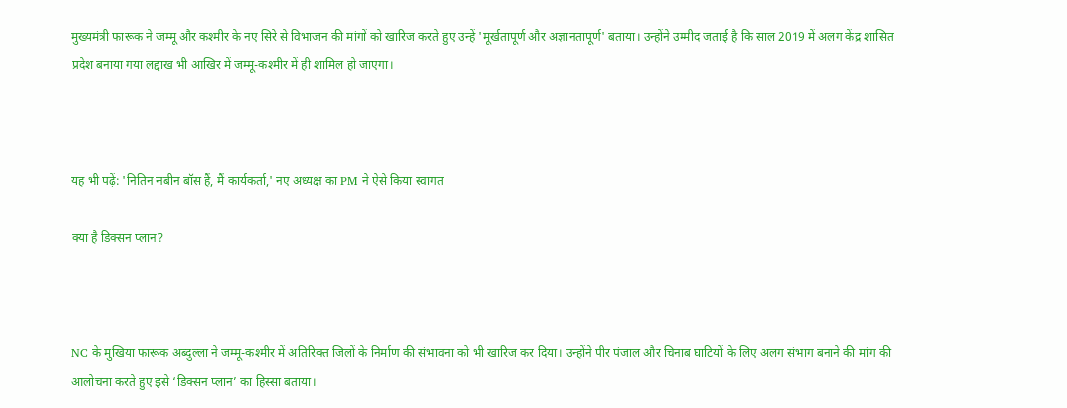मुख्यमंत्री फारूक ने जम्मू और कश्मीर के नए सिरे से विभाजन की मांगों को खारिज करते हुए उन्हें 'मूर्खतापूर्ण और अज्ञानतापूर्ण' बताया। उन्होंने उम्मीद जताई है कि साल 2019 में अलग केंद्र शासित प्रदेश बनाया गया लद्दाख भी आखिर में जम्मू-कश्मीर में ही शामिल हो जाएगा।



यह भी पढ़ें: 'नितिन नबीन बॉस हैं, मैं कार्यकर्ता,' नए अध्यक्ष का PM ने ऐसे किया स्वागत

क्या है डिक्सन प्लान?



NC के मुखिया फारूक अब्दुल्ला ने जम्मू-कश्मीर में अतिरिक्त जिलों के निर्माण की संभावना को भी खारिज कर दिया। उन्होंने पीर पंजाल और चिनाब घाटियों के लिए अलग संभाग बनाने की मांग की आलोचना करते हुए इसे ‘डिक्सन प्लान’ का हिस्सा बताया।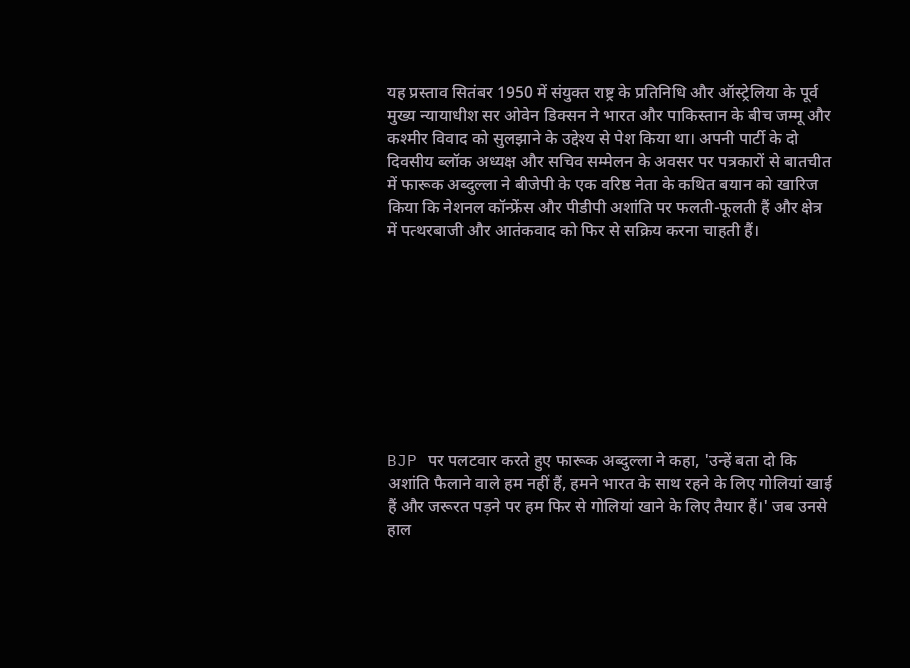यह प्रस्ताव सितंबर 1950 में संयुक्त राष्ट्र के प्रतिनिधि और ऑस्ट्रेलिया के पूर्व मुख्य न्यायाधीश सर ओवेन डिक्सन ने भारत और पाकिस्तान के बीच जम्मू और कश्मीर विवाद को सुलझाने के उद्देश्य से पेश किया था। अपनी पार्टी के दो दिवसीय ब्लॉक अध्यक्ष और सचिव सम्मेलन के अवसर पर पत्रकारों से बातचीत में फारूक अब्दुल्ला ने बीजेपी के एक वरिष्ठ नेता के कथित बयान को खारिज किया कि नेशनल कॉन्फ्रेंस और पीडीपी अशांति पर फलती-फूलती हैं और क्षेत्र में पत्थरबाजी और आतंकवाद को फिर से सक्रिय करना चाहती हैं।









BJP पर पलटवार करते हुए फारूक अब्दुल्ला ने कहा, 'उन्हें बता दो कि अशांति फैलाने वाले हम नहीं हैं, हमने भारत के साथ रहने के लिए गोलियां खाई हैं और जरूरत पड़ने पर हम फिर से गोलियां खाने के लिए तैयार हैं।' जब उनसे हाल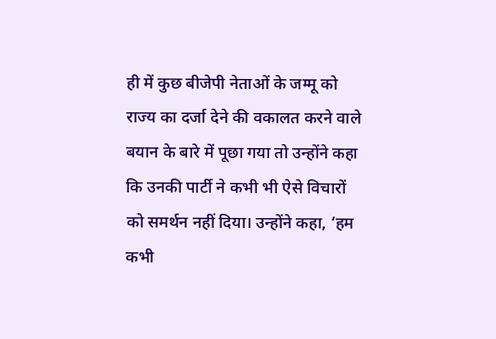ही में कुछ बीजेपी नेताओं के जम्मू को राज्य का दर्जा देने की वकालत करने वाले बयान के बारे में पूछा गया तो उन्होंने कहा कि उनकी पार्टी ने कभी भी ऐसे विचारों को समर्थन नहीं दिया। उन्होंने कहा, ‘हम कभी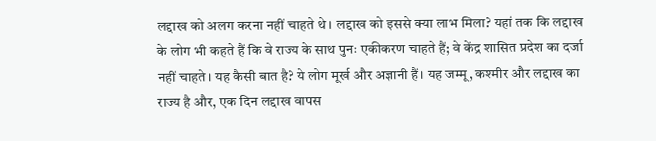लद्दाख को अलग करना नहीं चाहते थे। लद्दाख को इससे क्या लाभ मिला? यहां तक कि लद्दाख के लोग भी कहते हैं कि वे राज्य के साथ पुनः एकीकरण चाहते हैं; वे केंद्र शासित प्रदेश का दर्जा नहीं चाहते। यह कैसी बात है? ये लोग मूर्ख और अज्ञानी हैं। यह जम्मू, कश्मीर और लद्दाख का राज्य है और, एक दिन लद्दाख वापस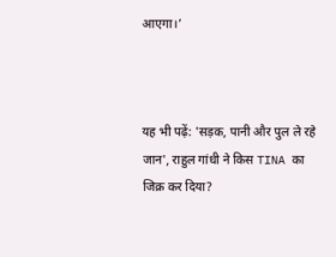आएगा।’



यह भी पढ़ें: 'सड़क, पानी और पुल ले रहे जान', राहुल गांधी ने किस TINA का जिक्र कर दिया?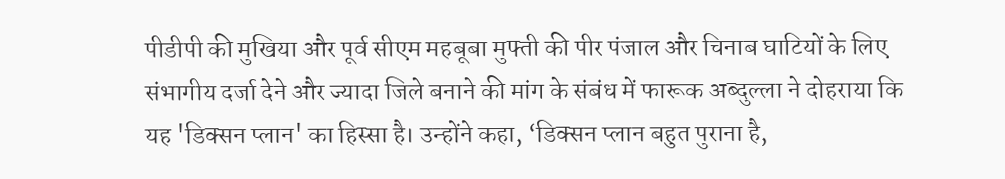पीडीपी की मुखिया और पूर्व सीएम महबूबा मुफ्ती की पीर पंजाल और चिनाब घाटियों के लिए संभागीय दर्जा देने और ज्यादा जिले बनाने की मांग के संबंध में फारूक अब्दुल्ला ने दोहराया कि यह 'डिक्सन प्लान' का हिस्सा है। उन्होंने कहा, ‘डिक्सन प्लान बहुत पुराना है,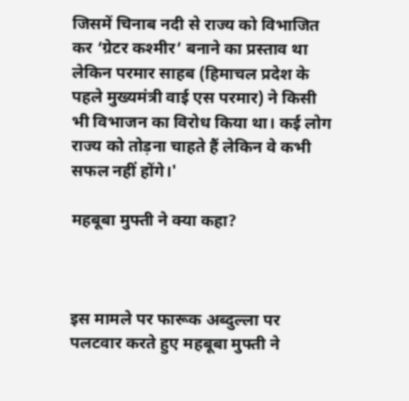जिसमें चिनाब नदी से राज्य को विभाजित कर ‘ग्रेटर कश्मीर’ बनाने का प्रस्ताव था लेकिन परमार साहब (हिमाचल प्रदेश के पहले मुख्यमंत्री वाई एस परमार) ने किसी भी विभाजन का विरोध किया था। कई लोग राज्य को तोड़ना चाहते हैं लेकिन वे कभी सफल नहीं होंगे।'

महबूबा मुफ्ती ने क्या कहा?



इस मामले पर फारूक अब्दुल्ला पर पलटवार करते हुए महबूबा मुफ्ती ने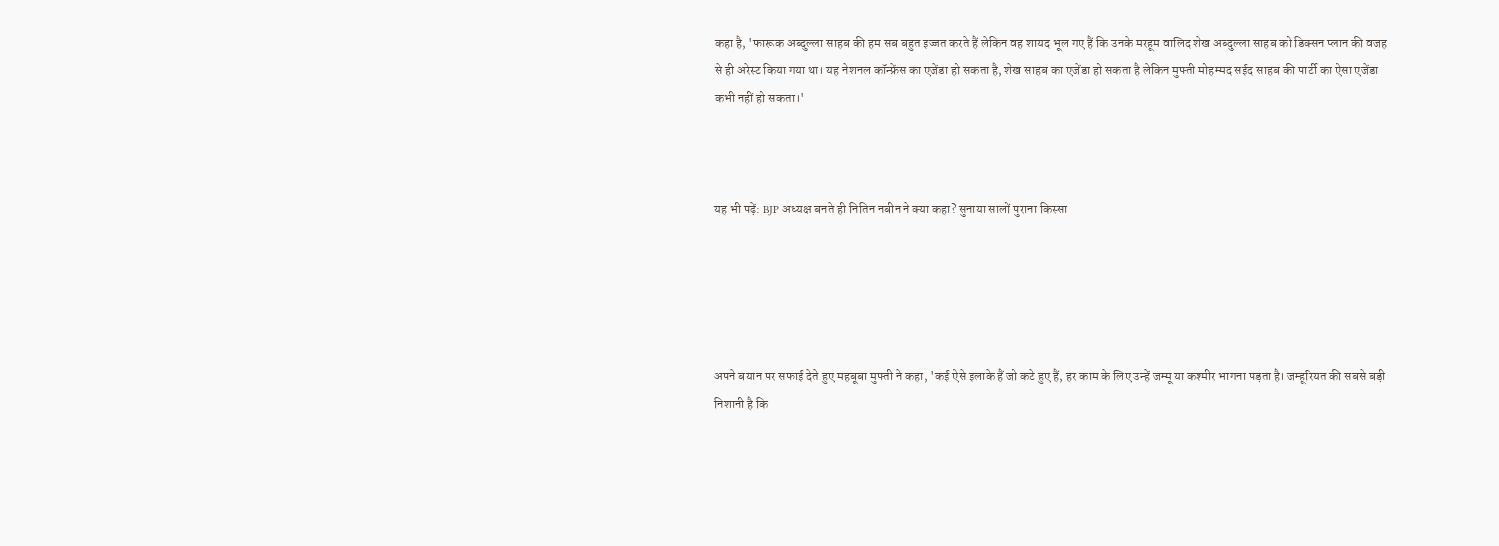कहा है, 'फारूक अब्दुल्ला साहब की हम सब बहुत इज्जत करते हैं लेकिन वह शायद भूल गए हैं कि उनके मरहूम वालिद शेख अब्दुल्ला साहब को डिक्सन प्लान की वजह से ही अरेस्ट किया गया था। यह नेशनल कॉन्फ्रेंस का एजेंडा हो सकता है, शेख साहब का एजेंडा हो सकता है लेकिन मुफ्ती मोहम्मद सईद साहब की पार्टी का ऐसा एजेंडा कभी नहीं हो सकता।'



यह भी पढ़ें: BJP अध्यक्ष बनते ही नितिन नबीन ने क्या कहा? सुनाया सालों पुराना किस्सा





अपने बयान पर सफाई देते हुए महबूबा मुफ्ती ने कहा, 'कई ऐसे इलाके हैं जो कटे हुए हैं, हर काम के लिए उन्हें जम्मू या कश्मीर भागना पड़ता है। जम्हूरियत की सबसे बड़ी निशानी है कि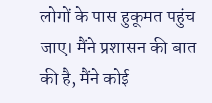लोगों के पास हुकूमत पहुंच जाए। मैंने प्रशासन की बात की है, मैंने कोई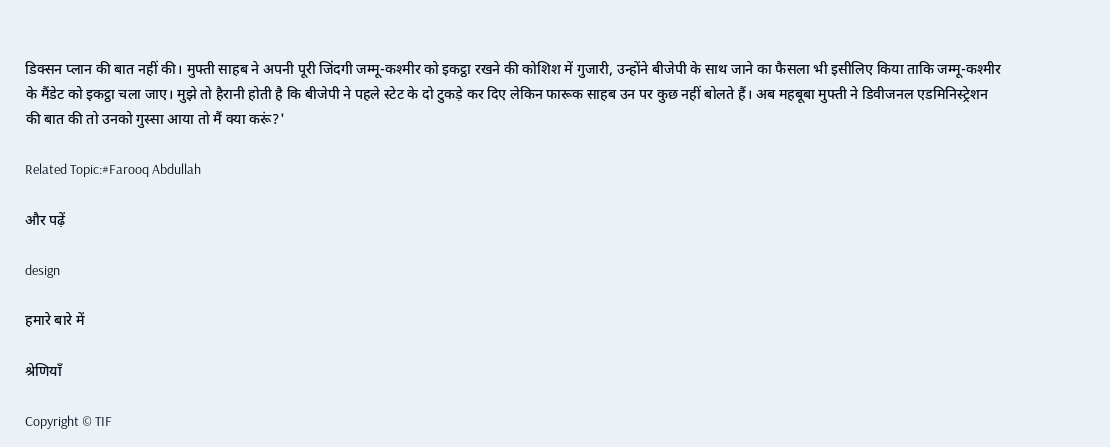डिक्सन प्लान की बात नहीं की। मुफ्ती साहब ने अपनी पूरी जिंदगी जम्मू-कश्मीर को इकट्ठा रखने की कोशिश में गुजारी, उन्होंने बीजेपी के साथ जाने का फैसला भी इसीलिए किया ताकि जम्मू-कश्मीर के मैंडेट को इकट्ठा चला जाए। मुझे तो हैरानी होती है कि बीजेपी ने पहले स्टेट के दो टुकड़े कर दिए लेकिन फारूक साहब उन पर कुछ नहीं बोलते हैं। अब महबूबा मुफ्ती ने डिवीजनल एडमिनिस्ट्रेशन की बात की तो उनको गुस्सा आया तो मैं क्या करूं?'

Related Topic:#Farooq Abdullah

और पढ़ें

design

हमारे बारे में

श्रेणियाँ

Copyright © TIF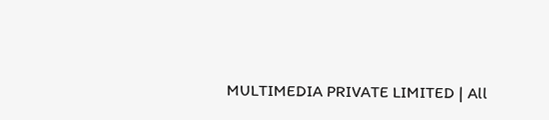MULTIMEDIA PRIVATE LIMITED | All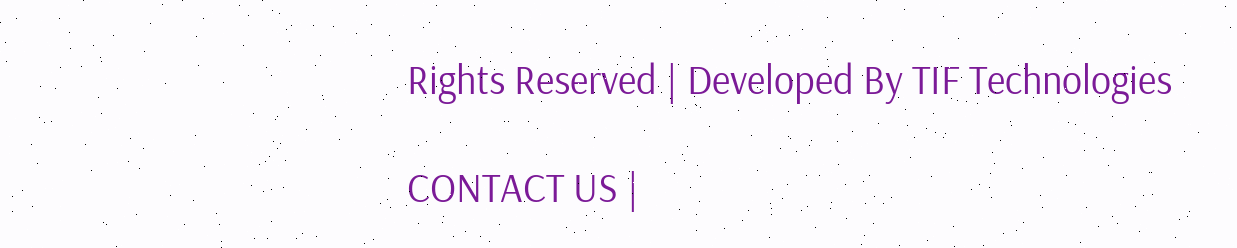Rights Reserved | Developed By TIF Technologies

CONTACT US |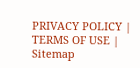PRIVACY POLICY | TERMS OF USE | Sitemap